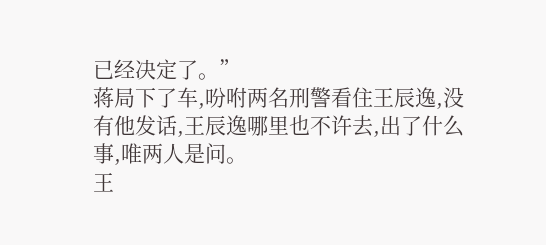已经决定了。”
蒋局下了车,吩咐两名刑警看住王辰逸,没有他发话,王辰逸哪里也不许去,出了什么事,唯两人是问。
王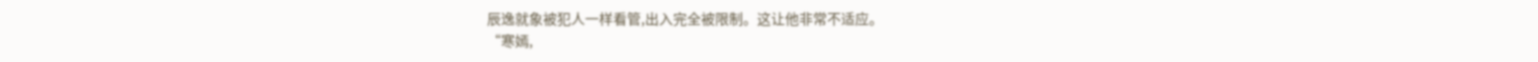辰逸就象被犯人一样看管,出入完全被限制。这让他非常不适应。
“寒嫣,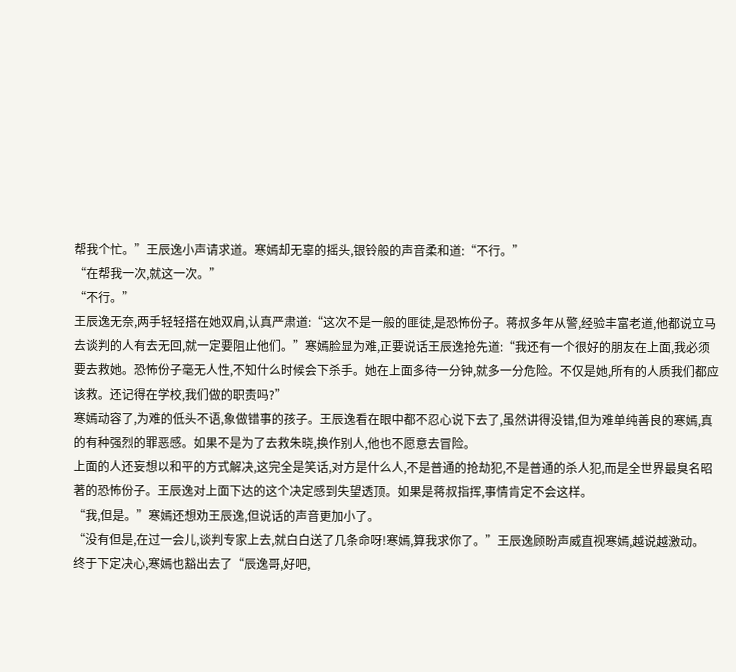帮我个忙。”王辰逸小声请求道。寒嫣却无辜的摇头,银铃般的声音柔和道:“不行。”
“在帮我一次,就这一次。”
“不行。”
王辰逸无奈,两手轻轻搭在她双肩,认真严肃道:“这次不是一般的匪徒,是恐怖份子。蒋叔多年从警,经验丰富老道,他都说立马去谈判的人有去无回,就一定要阻止他们。”寒嫣脸显为难,正要说话王辰逸抢先道:“我还有一个很好的朋友在上面,我必须要去救她。恐怖份子毫无人性,不知什么时候会下杀手。她在上面多待一分钟,就多一分危险。不仅是她,所有的人质我们都应该救。还记得在学校,我们做的职责吗?”
寒嫣动容了,为难的低头不语,象做错事的孩子。王辰逸看在眼中都不忍心说下去了,虽然讲得没错,但为难单纯善良的寒嫣,真的有种强烈的罪恶感。如果不是为了去救朱晓,换作别人,他也不愿意去冒险。
上面的人还妄想以和平的方式解决,这完全是笑话,对方是什么人,不是普通的抢劫犯,不是普通的杀人犯,而是全世界最臭名昭著的恐怖份子。王辰逸对上面下达的这个决定感到失望透顶。如果是蒋叔指挥,事情肯定不会这样。
“我,但是。”寒嫣还想劝王辰逸,但说话的声音更加小了。
“没有但是,在过一会儿,谈判专家上去,就白白送了几条命呀!寒嫣,算我求你了。”王辰逸顾盼声威直视寒嫣,越说越激动。
终于下定决心,寒嫣也豁出去了“辰逸哥,好吧,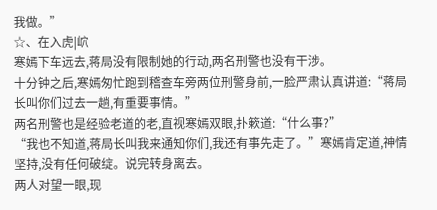我做。”
☆、在入虎|岤
寒嫣下车远去,蒋局没有限制她的行动,两名刑警也没有干涉。
十分钟之后,寒嫣匆忙跑到稽查车旁两位刑警身前,一脸严肃认真讲道:“蒋局长叫你们过去一趟,有重要事情。”
两名刑警也是经验老道的老,直视寒嫣双眼,扑簌道:“什么事?”
“我也不知道,蒋局长叫我来通知你们,我还有事先走了。”寒嫣肯定道,神情坚持,没有任何破绽。说完转身离去。
两人对望一眼,现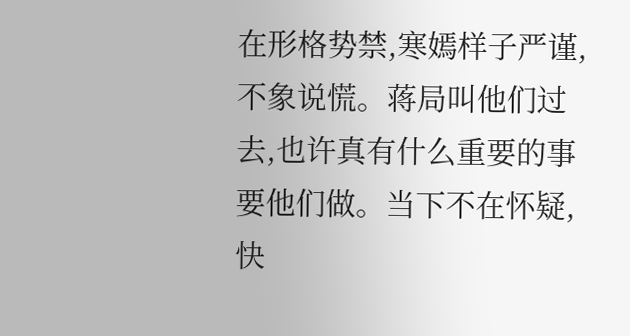在形格势禁,寒嫣样子严谨,不象说慌。蒋局叫他们过去,也许真有什么重要的事要他们做。当下不在怀疑,快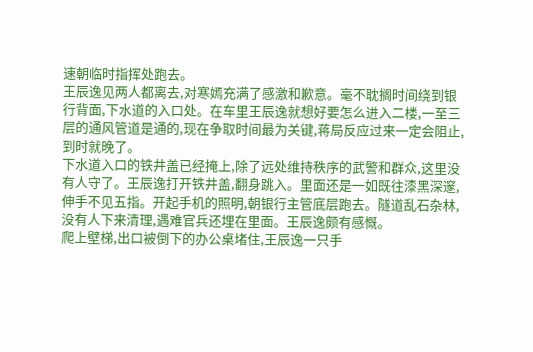速朝临时指挥处跑去。
王辰逸见两人都离去,对寒嫣充满了感激和歉意。毫不耽搁时间绕到银行背面,下水道的入口处。在车里王辰逸就想好要怎么进入二楼,一至三层的通风管道是通的,现在争取时间最为关键,蒋局反应过来一定会阻止,到时就晚了。
下水道入口的铁井盖已经掩上,除了远处维持秩序的武警和群众,这里没有人守了。王辰逸打开铁井盖,翻身跳入。里面还是一如既往漆黑深邃,伸手不见五指。开起手机的照明,朝银行主管底层跑去。隧道乱石杂林,没有人下来清理,遇难官兵还埋在里面。王辰逸颇有感慨。
爬上壁梯,出口被倒下的办公桌堵住,王辰逸一只手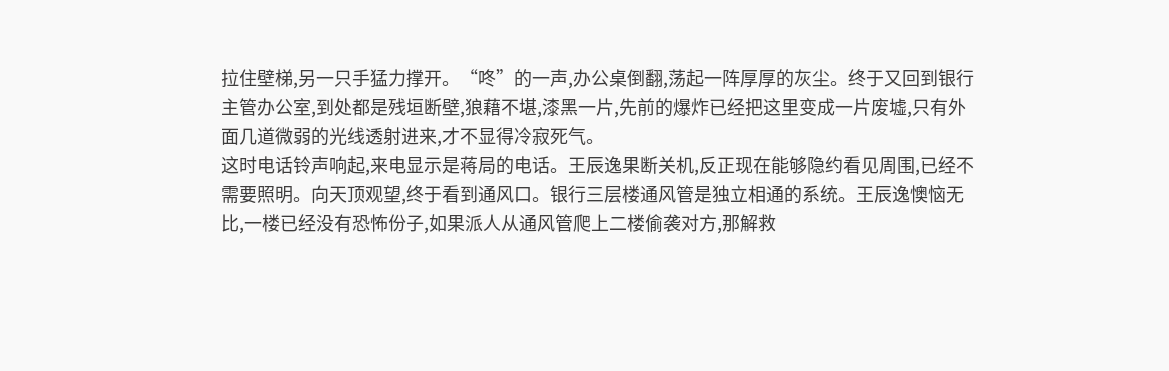拉住壁梯,另一只手猛力撑开。“咚”的一声,办公桌倒翻,荡起一阵厚厚的灰尘。终于又回到银行主管办公室,到处都是残垣断壁,狼藉不堪,漆黑一片,先前的爆炸已经把这里变成一片废墟,只有外面几道微弱的光线透射进来,才不显得冷寂死气。
这时电话铃声响起,来电显示是蒋局的电话。王辰逸果断关机,反正现在能够隐约看见周围,已经不需要照明。向天顶观望,终于看到通风口。银行三层楼通风管是独立相通的系统。王辰逸懊恼无比,一楼已经没有恐怖份子,如果派人从通风管爬上二楼偷袭对方,那解救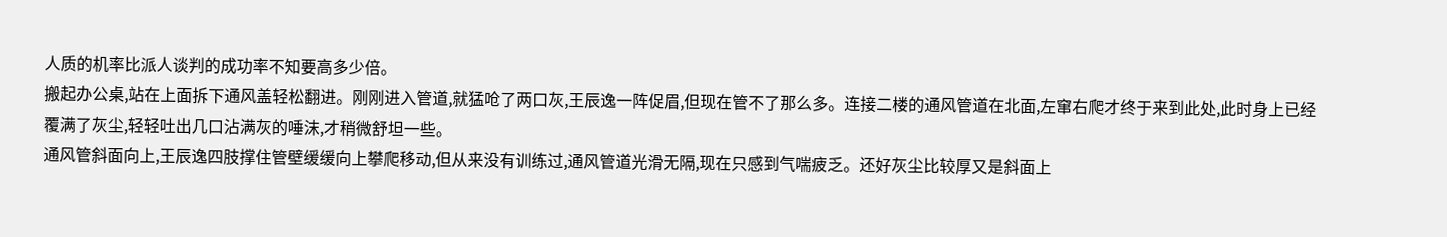人质的机率比派人谈判的成功率不知要高多少倍。
搬起办公桌,站在上面拆下通风盖轻松翻进。刚刚进入管道,就猛呛了两口灰,王辰逸一阵促眉,但现在管不了那么多。连接二楼的通风管道在北面,左窜右爬才终于来到此处,此时身上已经覆满了灰尘,轻轻吐出几口沾满灰的唾沫,才稍微舒坦一些。
通风管斜面向上,王辰逸四肢撑住管壁缓缓向上攀爬移动,但从来没有训练过,通风管道光滑无隔,现在只感到气喘疲乏。还好灰尘比较厚又是斜面上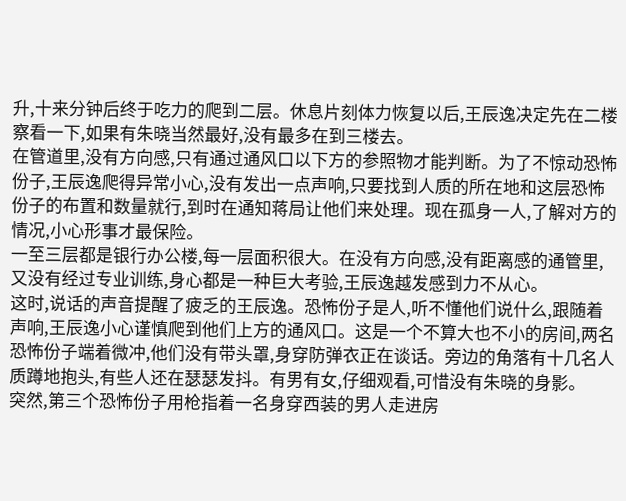升,十来分钟后终于吃力的爬到二层。休息片刻体力恢复以后,王辰逸决定先在二楼察看一下,如果有朱晓当然最好,没有最多在到三楼去。
在管道里,没有方向感,只有通过通风口以下方的参照物才能判断。为了不惊动恐怖份子,王辰逸爬得异常小心,没有发出一点声响,只要找到人质的所在地和这层恐怖份子的布置和数量就行,到时在通知蒋局让他们来处理。现在孤身一人,了解对方的情况,小心形事才最保险。
一至三层都是银行办公楼,每一层面积很大。在没有方向感,没有距离感的通管里,又没有经过专业训练,身心都是一种巨大考验,王辰逸越发感到力不从心。
这时,说话的声音提醒了疲乏的王辰逸。恐怖份子是人,听不懂他们说什么,跟随着声响,王辰逸小心谨慎爬到他们上方的通风口。这是一个不算大也不小的房间,两名恐怖份子端着微冲,他们没有带头罩,身穿防弹衣正在谈话。旁边的角落有十几名人质蹲地抱头,有些人还在瑟瑟发抖。有男有女,仔细观看,可惜没有朱晓的身影。
突然,第三个恐怖份子用枪指着一名身穿西装的男人走进房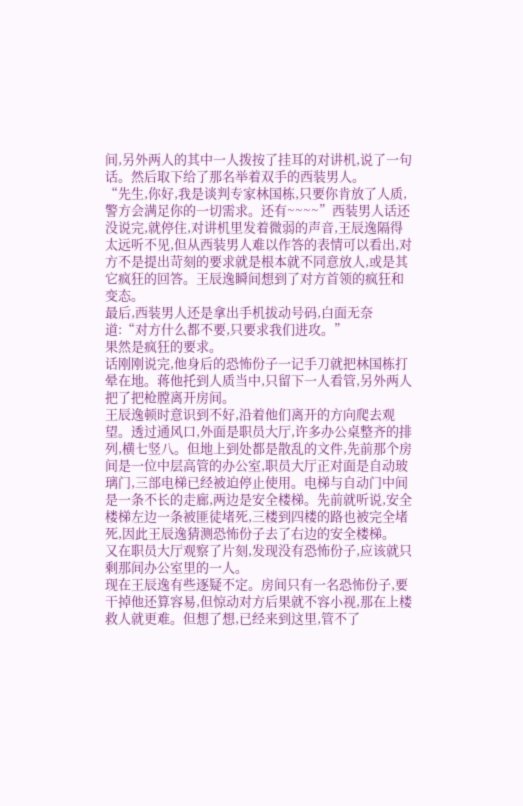间,另外两人的其中一人拨按了挂耳的对讲机,说了一句话。然后取下给了那名举着双手的西装男人。
“先生,你好,我是谈判专家林国栋,只要你肯放了人质,警方会满足你的一切需求。还有~~~~”西装男人话还没说完,就停住,对讲机里发着微弱的声音,王辰逸隔得太远听不见,但从西装男人难以作答的表情可以看出,对方不是提出苛刻的要求就是根本就不同意放人,或是其它疯狂的回答。王辰逸瞬间想到了对方首领的疯狂和变态。
最后,西装男人还是拿出手机拔动号码,白面无奈道:“对方什么都不要,只要求我们进攻。”
果然是疯狂的要求。
话刚刚说完,他身后的恐怖份子一记手刀就把林国栋打晕在地。蒋他托到人质当中,只留下一人看管,另外两人把了把枪膛离开房间。
王辰逸顿时意识到不好,沿着他们离开的方向爬去观望。透过通风口,外面是职员大厅,许多办公桌整齐的排列,横七竖八。但地上到处都是散乱的文件,先前那个房间是一位中层高管的办公室,职员大厅正对面是自动玻璃门,三部电梯已经被迫停止使用。电梯与自动门中间是一条不长的走廊,两边是安全楼梯。先前就听说,安全楼梯左边一条被匪徒堵死,三楼到四楼的路也被完全堵死,因此王辰逸猜测恐怖份子去了右边的安全楼梯。
又在职员大厅观察了片刻,发现没有恐怖份子,应该就只剩那间办公室里的一人。
现在王辰逸有些逐疑不定。房间只有一名恐怖份子,要干掉他还算容易,但惊动对方后果就不容小视,那在上楼救人就更难。但想了想,已经来到这里,管不了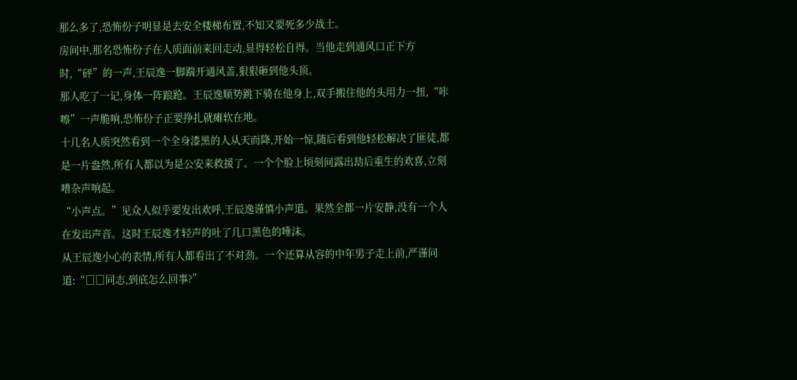那么多了,恐怖份子明显是去安全楼梯布置,不知又要死多少战士。
房间中,那名恐怖份子在人质面前来回走动,显得轻松自得。当他走到通风口正下方时,“砰”的一声,王辰逸一脚踹开通风盖,狠狠砸到他头顶。
那人吃了一记,身体一阵踉跄。王辰逸顺势跳下骑在他身上,双手搬住他的头用力一扭,“咔嚓”一声脆响,恐怖份子正要挣扎就瘫软在地。
十几名人质突然看到一个全身漆黑的人从天而降,开始一惊,随后看到他轻松解决了匪徒,都是一片盎然,所有人都以为是公安来救援了。一个个脸上顷刻间露出劫后重生的欢喜,立刻嘈杂声响起。
“小声点。”见众人似乎要发出欢呼,王辰逸谨慎小声道。果然全都一片安静,没有一个人在发出声音。这时王辰逸才轻声的吐了几口黑色的唾沫。
从王辰逸小心的表情,所有人都看出了不对劲。一个还算从容的中年男子走上前,严谨问道:“□□同志,到底怎么回事?”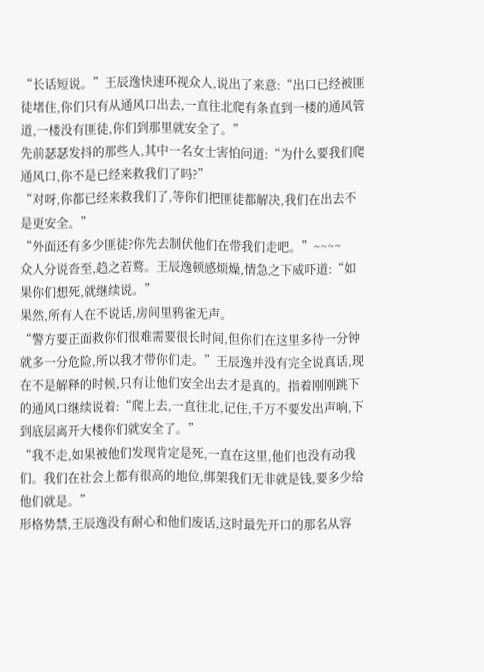“长话短说。”王辰逸快速环视众人,说出了来意:“出口已经被匪徒堵住,你们只有从通风口出去,一直往北爬有条直到一楼的通风管道,一楼没有匪徒,你们到那里就安全了。”
先前瑟瑟发抖的那些人,其中一名女士害怕问道:“为什么要我们爬通风口,你不是已经来救我们了吗?”
“对呀,你都已经来救我们了,等你们把匪徒都解决,我们在出去不是更安全。”
“外面还有多少匪徒?你先去制伏他们在带我们走吧。”~~~~
众人分说沓至,趋之若鹜。王辰逸顿感烦燥,情急之下威吓道:“如果你们想死,就继续说。”
果然,所有人在不说话,房间里鸦雀无声。
“警方要正面救你们很难需要很长时间,但你们在这里多待一分钟就多一分危险,所以我才带你们走。”王辰逸并没有完全说真话,现在不是解释的时候,只有让他们安全出去才是真的。指着刚刚跳下的通风口继续说着:“爬上去,一直往北,记住,千万不要发出声响,下到底层离开大楼你们就安全了。”
“我不走,如果被他们发现肯定是死,一直在这里,他们也没有动我们。我们在社会上都有很高的地位,绑架我们无非就是钱,要多少给他们就是。”
形格势禁,王辰逸没有耐心和他们废话,这时最先开口的那名从容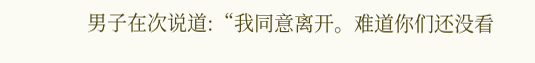男子在次说道:“我同意离开。难道你们还没看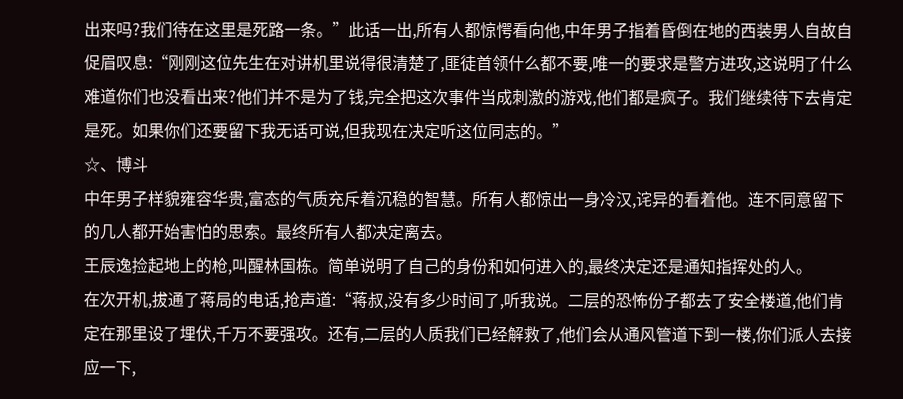出来吗?我们待在这里是死路一条。”此话一出,所有人都惊愕看向他,中年男子指着昏倒在地的西装男人自故自促眉叹息:“刚刚这位先生在对讲机里说得很清楚了,匪徒首领什么都不要,唯一的要求是警方进攻,这说明了什么难道你们也没看出来?他们并不是为了钱,完全把这次事件当成刺激的游戏,他们都是疯子。我们继续待下去肯定是死。如果你们还要留下我无话可说,但我现在决定听这位同志的。”
☆、博斗
中年男子样貌雍容华贵,富态的气质充斥着沉稳的智慧。所有人都惊出一身冷汉,诧异的看着他。连不同意留下的几人都开始害怕的思索。最终所有人都决定离去。
王辰逸捡起地上的枪,叫醒林国栋。简单说明了自己的身份和如何进入的,最终决定还是通知指挥处的人。
在次开机,拔通了蒋局的电话,抢声道:“蒋叔,没有多少时间了,听我说。二层的恐怖份子都去了安全楼道,他们肯定在那里设了埋伏,千万不要强攻。还有,二层的人质我们已经解救了,他们会从通风管道下到一楼,你们派人去接应一下,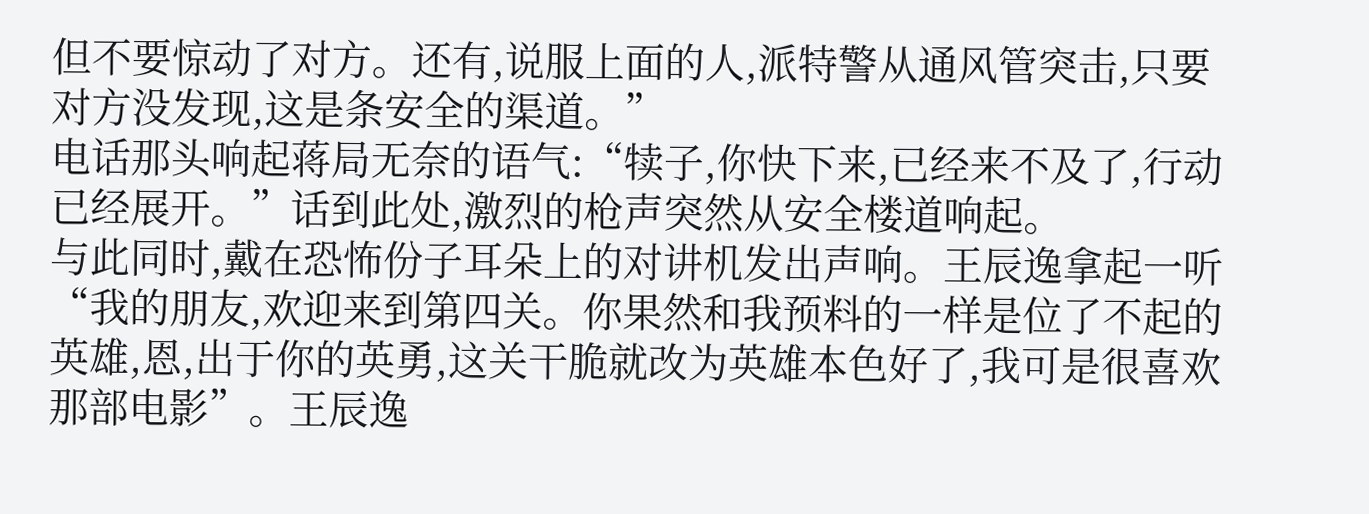但不要惊动了对方。还有,说服上面的人,派特警从通风管突击,只要对方没发现,这是条安全的渠道。”
电话那头响起蒋局无奈的语气:“犊子,你快下来,已经来不及了,行动已经展开。”话到此处,激烈的枪声突然从安全楼道响起。
与此同时,戴在恐怖份子耳朵上的对讲机发出声响。王辰逸拿起一听“我的朋友,欢迎来到第四关。你果然和我预料的一样是位了不起的英雄,恩,出于你的英勇,这关干脆就改为英雄本色好了,我可是很喜欢那部电影”。王辰逸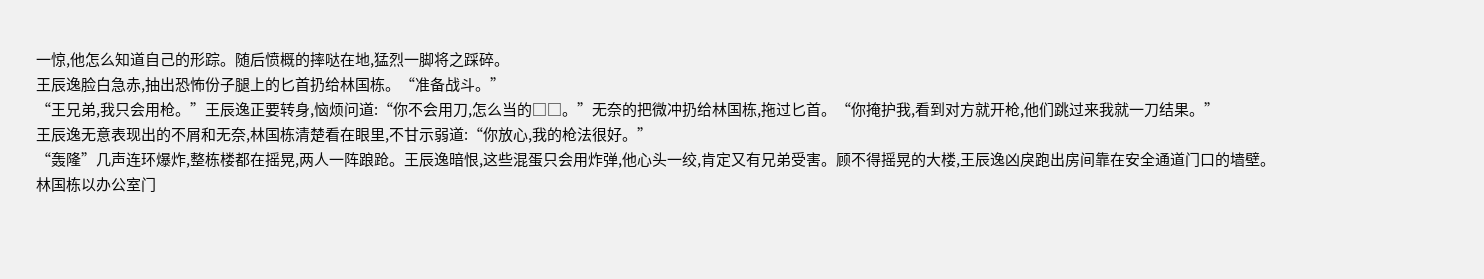一惊,他怎么知道自己的形踪。随后愤概的摔哒在地,猛烈一脚将之踩碎。
王辰逸脸白急赤,抽出恐怖份子腿上的匕首扔给林国栋。“准备战斗。”
“王兄弟,我只会用枪。”王辰逸正要转身,恼烦问道:“你不会用刀,怎么当的□□。”无奈的把微冲扔给林国栋,拖过匕首。“你掩护我,看到对方就开枪,他们跳过来我就一刀结果。”
王辰逸无意表现出的不屑和无奈,林国栋清楚看在眼里,不甘示弱道:“你放心,我的枪法很好。”
“轰隆”几声连环爆炸,整栋楼都在摇晃,两人一阵踉跄。王辰逸暗恨,这些混蛋只会用炸弹,他心头一绞,肯定又有兄弟受害。顾不得摇晃的大楼,王辰逸凶戾跑出房间靠在安全通道门口的墙壁。林国栋以办公室门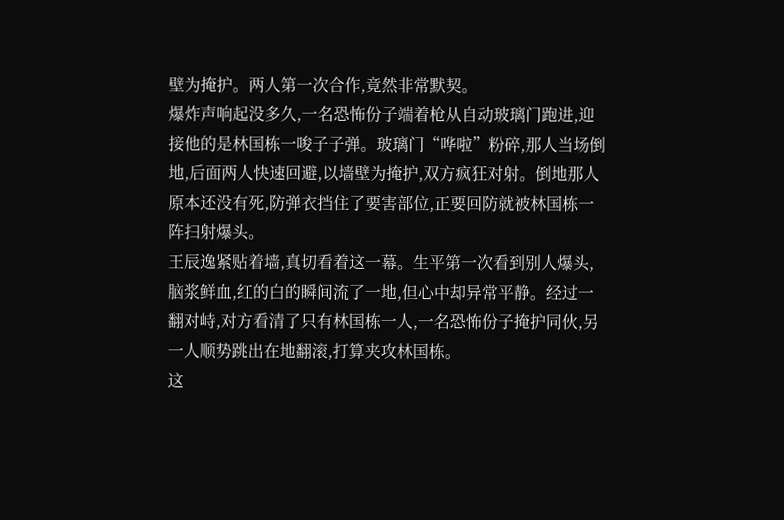壁为掩护。两人第一次合作,竟然非常默契。
爆炸声响起没多久,一名恐怖份子端着枪从自动玻璃门跑进,迎接他的是林国栋一唆子子弹。玻璃门“哗啦”粉碎,那人当场倒地,后面两人快速回避,以墙壁为掩护,双方疯狂对射。倒地那人原本还没有死,防弹衣挡住了要害部位,正要回防就被林国栋一阵扫射爆头。
王辰逸紧贴着墙,真切看着这一幕。生平第一次看到别人爆头,脑浆鲜血,红的白的瞬间流了一地,但心中却异常平静。经过一翻对峙,对方看清了只有林国栋一人,一名恐怖份子掩护同伙,另一人顺势跳出在地翻滚,打算夹攻林国栋。
这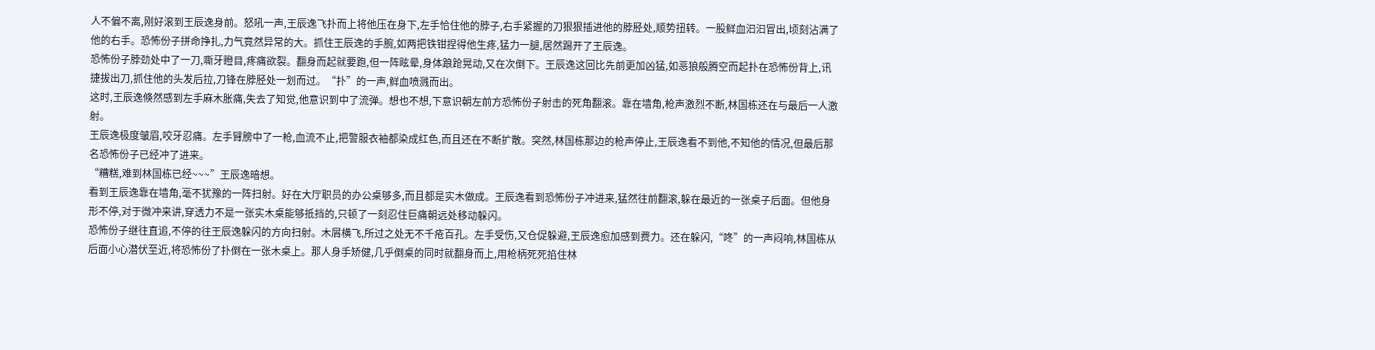人不偏不离,刚好滚到王辰逸身前。怒吼一声,王辰逸飞扑而上将他压在身下,左手恰住他的脖子,右手紧握的刀狠狠插进他的脖胫处,顺势扭转。一股鲜血汩汩冒出,顷刻沾满了他的右手。恐怖份子拼命挣扎,力气竟然异常的大。抓住王辰逸的手腕,如两把铁钳捏得他生疼,猛力一腿,居然踢开了王辰逸。
恐怖份子脖劲处中了一刀,嘶牙瞪目,疼痛欲裂。翻身而起就要跑,但一阵眩晕,身体踉跄晃动,又在次倒下。王辰逸这回比先前更加凶猛,如恶狼般腾空而起扑在恐怖份背上,讯捷拔出刀,抓住他的头发后拉,刀锋在脖胫处一划而过。“扑”的一声,鲜血喷溅而出。
这时,王辰逸倏然感到左手麻木胀痛,失去了知觉,他意识到中了流弹。想也不想,下意识朝左前方恐怖份子射击的死角翻滚。靠在墙角,枪声激烈不断,林国栋还在与最后一人激射。
王辰逸极度皱眉,咬牙忍痛。左手臂膀中了一枪,血流不止,把警服衣袖都染成红色,而且还在不断扩散。突然,林国栋那边的枪声停止,王辰逸看不到他,不知他的情况,但最后那名恐怖份子已经冲了进来。
“糟糕,难到林国栋已经~~~”王辰逸暗想。
看到王辰逸靠在墙角,毫不犹豫的一阵扫射。好在大厅职员的办公桌够多,而且都是实木做成。王辰逸看到恐怖份子冲进来,猛然往前翻滚,躲在最近的一张桌子后面。但他身形不停,对于微冲来讲,穿透力不是一张实木桌能够抵挡的,只顿了一刻忍住巨痛朝远处移动躲闪。
恐怖份子继往直追,不停的往王辰逸躲闪的方向扫射。木屑横飞,所过之处无不千疮百孔。左手受伤,又仓促躲避,王辰逸愈加感到费力。还在躲闪,“咚”的一声闷响,林国栋从后面小心潜伏至近,将恐怖份了扑倒在一张木桌上。那人身手矫健,几乎倒桌的同时就翻身而上,用枪柄死死掐住林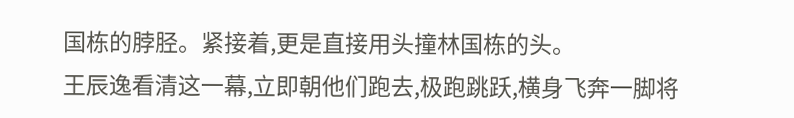国栋的脖胫。紧接着,更是直接用头撞林国栋的头。
王辰逸看清这一幕,立即朝他们跑去,极跑跳跃,横身飞奔一脚将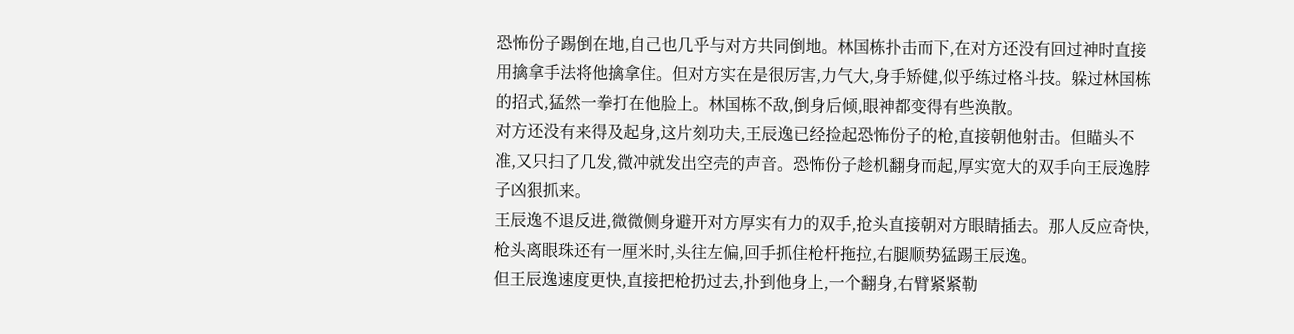恐怖份子踢倒在地,自己也几乎与对方共同倒地。林国栋扑击而下,在对方还没有回过神时直接用擒拿手法将他擒拿住。但对方实在是很厉害,力气大,身手矫健,似乎练过格斗技。躲过林国栋的招式,猛然一拳打在他脸上。林国栋不敌,倒身后倾,眼神都变得有些涣散。
对方还没有来得及起身,这片刻功夫,王辰逸已经捡起恐怖份子的枪,直接朝他射击。但瞄头不准,又只扫了几发,微冲就发出空壳的声音。恐怖份子趁机翻身而起,厚实宽大的双手向王辰逸脖子凶狠抓来。
王辰逸不退反进,微微侧身避开对方厚实有力的双手,抢头直接朝对方眼睛插去。那人反应奇快,枪头离眼珠还有一厘米时,头往左偏,回手抓住枪杆拖拉,右腿顺势猛踢王辰逸。
但王辰逸速度更快,直接把枪扔过去,扑到他身上,一个翻身,右臂紧紧勒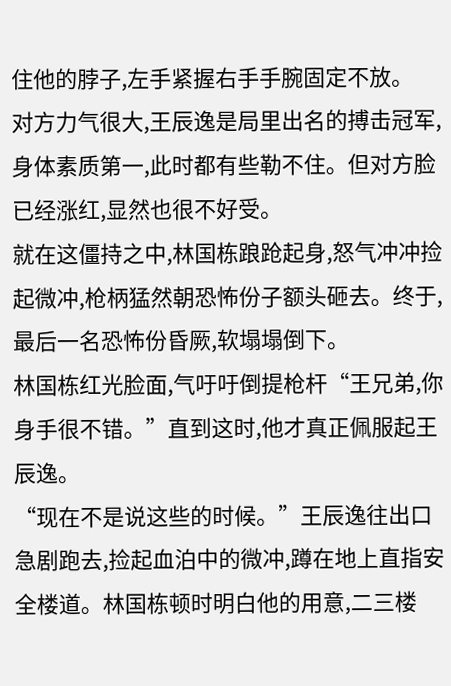住他的脖子,左手紧握右手手腕固定不放。
对方力气很大,王辰逸是局里出名的搏击冠军,身体素质第一,此时都有些勒不住。但对方脸已经涨红,显然也很不好受。
就在这僵持之中,林国栋踉跄起身,怒气冲冲捡起微冲,枪柄猛然朝恐怖份子额头砸去。终于,最后一名恐怖份昏厥,软塌塌倒下。
林国栋红光脸面,气吁吁倒提枪杆“王兄弟,你身手很不错。”直到这时,他才真正佩服起王辰逸。
“现在不是说这些的时候。”王辰逸往出口急剧跑去,捡起血泊中的微冲,蹲在地上直指安全楼道。林国栋顿时明白他的用意,二三楼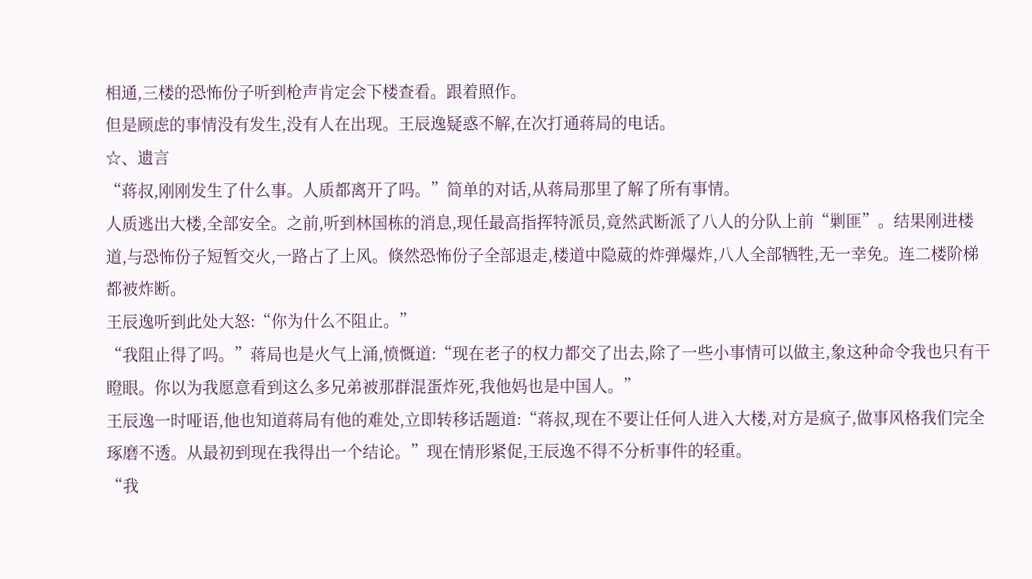相通,三楼的恐怖份子听到枪声肯定会下楼查看。跟着照作。
但是顾虑的事情没有发生,没有人在出现。王辰逸疑惑不解,在次打通蒋局的电话。
☆、遗言
“蒋叔,刚刚发生了什么事。人质都离开了吗。”简单的对话,从蒋局那里了解了所有事情。
人质逃出大楼,全部安全。之前,听到林国栋的消息,现任最高指挥特派员,竟然武断派了八人的分队上前“剿匪”。结果刚进楼道,与恐怖份子短暂交火,一路占了上风。倏然恐怖份子全部退走,楼道中隐葳的炸弹爆炸,八人全部牺牲,无一幸免。连二楼阶梯都被炸断。
王辰逸听到此处大怒:“你为什么不阻止。”
“我阻止得了吗。”蒋局也是火气上涌,愤慨道:“现在老子的权力都交了出去,除了一些小事情可以做主,象这种命令我也只有干瞪眼。你以为我愿意看到这么多兄弟被那群混蛋炸死,我他妈也是中国人。”
王辰逸一时哑语,他也知道蒋局有他的难处,立即转移话题道:“蒋叔,现在不要让任何人进入大楼,对方是疯子,做事风格我们完全琢磨不透。从最初到现在我得出一个结论。”现在情形紧促,王辰逸不得不分析事件的轻重。
“我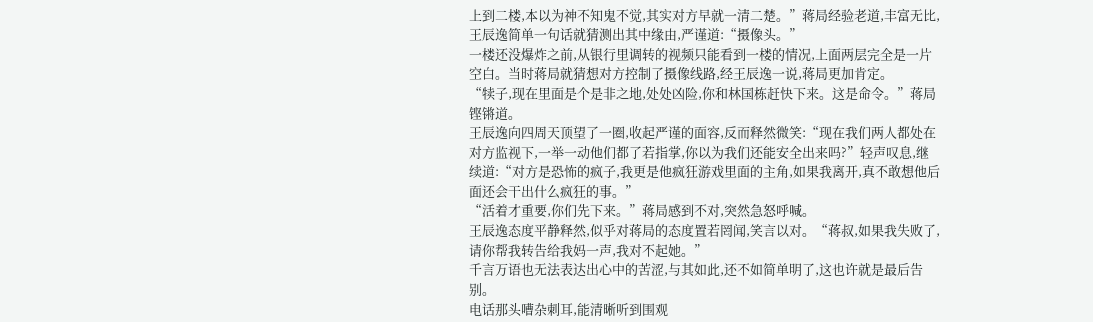上到二楼,本以为神不知鬼不觉,其实对方早就一清二楚。”蒋局经验老道,丰富无比,王辰逸简单一句话就猜测出其中缘由,严谨道:“摄像头。”
一楼还没爆炸之前,从银行里调转的视频只能看到一楼的情况,上面两层完全是一片空白。当时蒋局就猜想对方控制了摄像线路,经王辰逸一说,蒋局更加肯定。
“犊子,现在里面是个是非之地,处处凶险,你和林国栋赶快下来。这是命令。”蒋局铿锵道。
王辰逸向四周天顶望了一圈,收起严谨的面容,反而释然微笑:“现在我们两人都处在对方监视下,一举一动他们都了若指掌,你以为我们还能安全出来吗?”轻声叹息,继续道:“对方是恐怖的疯子,我更是他疯狂游戏里面的主角,如果我离开,真不敢想他后面还会干出什么疯狂的事。”
“活着才重要,你们先下来。”蒋局感到不对,突然急怒呼喊。
王辰逸态度平静释然,似乎对蒋局的态度置若罔闻,笑言以对。“蒋叔,如果我失败了,请你帮我转告给我妈一声,我对不起她。”
千言万语也无法表达出心中的苦涩,与其如此,还不如简单明了,这也许就是最后告别。
电话那头嘈杂刺耳,能清晰听到围观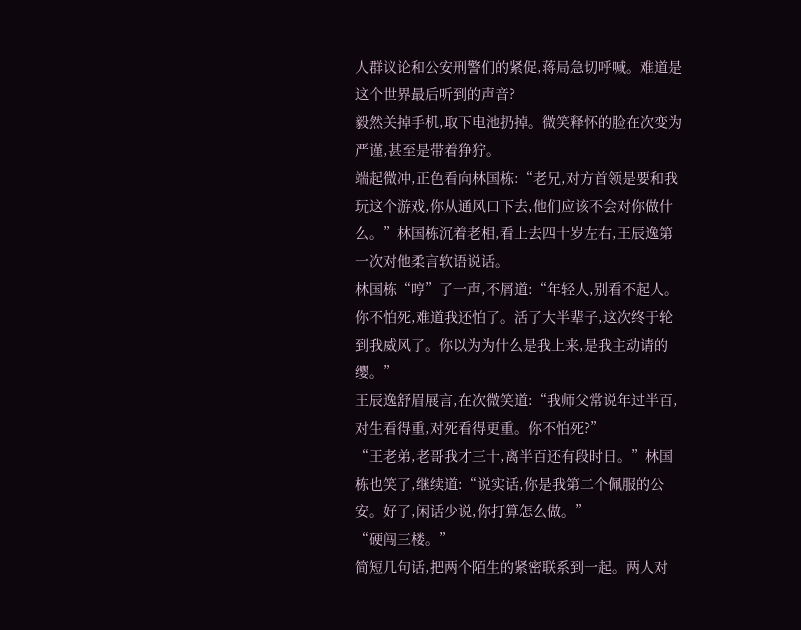人群议论和公安刑警们的紧促,蒋局急切呼喊。难道是这个世界最后听到的声音?
毅然关掉手机,取下电池扔掉。微笑释怀的脸在次变为严谨,甚至是带着狰狞。
端起微冲,正色看向林国栋:“老兄,对方首领是要和我玩这个游戏,你从通风口下去,他们应该不会对你做什么。”林国栋沉着老相,看上去四十岁左右,王辰逸第一次对他柔言软语说话。
林国栋“哼”了一声,不屑道:“年轻人,别看不起人。你不怕死,难道我还怕了。活了大半辈子,这次终于轮到我威风了。你以为为什么是我上来,是我主动请的缨。”
王辰逸舒眉展言,在次微笑道:“我师父常说年过半百,对生看得重,对死看得更重。你不怕死?”
“王老弟,老哥我才三十,离半百还有段时日。”林国栋也笑了,继续道:“说实话,你是我第二个佩服的公安。好了,闲话少说,你打算怎么做。”
“硬闯三楼。”
简短几句话,把两个陌生的紧密联系到一起。两人对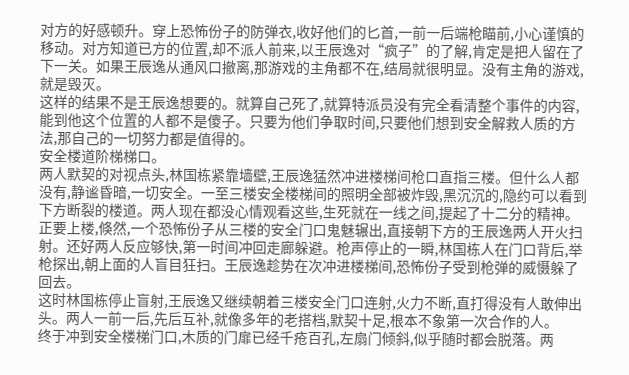对方的好感顿升。穿上恐怖份子的防弹衣,收好他们的匕首,一前一后端枪瞄前,小心谨慎的移动。对方知道已方的位置,却不派人前来,以王辰逸对“疯子”的了解,肯定是把人留在了下一关。如果王辰逸从通风口撤离,那游戏的主角都不在,结局就很明显。没有主角的游戏,就是毁灭。
这样的结果不是王辰逸想要的。就算自己死了,就算特派员没有完全看清整个事件的内容,能到他这个位置的人都不是傻子。只要为他们争取时间,只要他们想到安全解救人质的方法,那自己的一切努力都是值得的。
安全楼道阶梯梯口。
两人默契的对视点头,林国栋紧靠墙壁,王辰逸猛然冲进楼梯间枪口直指三楼。但什么人都没有,静谧昏暗,一切安全。一至三楼安全楼梯间的照明全部被炸毁,黑沉沉的,隐约可以看到下方断裂的楼道。两人现在都没心情观看这些,生死就在一线之间,提起了十二分的精神。
正要上楼,倏然,一个恐怖份子从三楼的安全门口鬼魅辗出,直接朝下方的王辰逸两人开火扫射。还好两人反应够快,第一时间冲回走廊躲避。枪声停止的一瞬,林国栋人在门口背后,举枪探出,朝上面的人盲目狂扫。王辰逸趁势在次冲进楼梯间,恐怖份子受到枪弹的威慑躲了回去。
这时林国栋停止盲射,王辰逸又继续朝着三楼安全门口连射,火力不断,直打得没有人敢伸出头。两人一前一后,先后互补,就像多年的老搭档,默契十足,根本不象第一次合作的人。
终于冲到安全楼梯门口,木质的门扉已经千疮百孔,左扇门倾斜,似乎随时都会脱落。两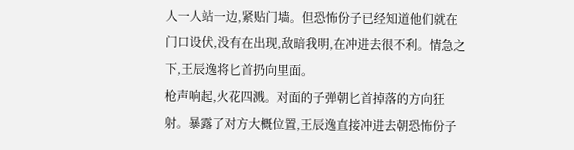人一人站一边,紧贴门墙。但恐怖份子已经知道他们就在门口设伏,没有在出现,敌暗我明,在冲进去很不利。情急之下,王辰逸将匕首扔向里面。
枪声响起,火花四溅。对面的子弹朝匕首掉落的方向狂射。暴露了对方大概位置,王辰逸直接冲进去朝恐怖份子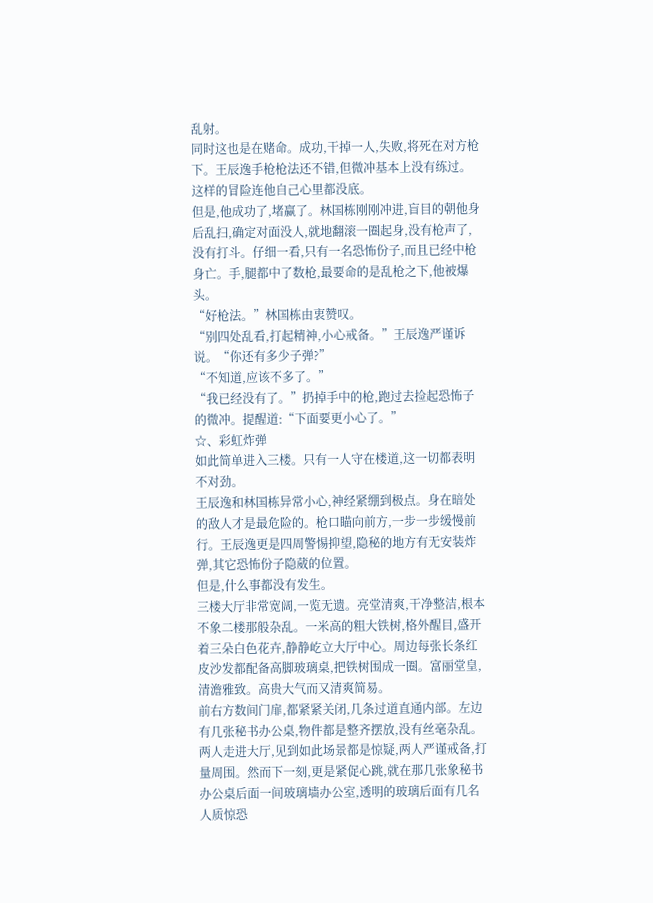乱射。
同时这也是在赌命。成功,干掉一人,失败,将死在对方枪下。王辰逸手枪枪法还不错,但微冲基本上没有练过。这样的冒险连他自己心里都没底。
但是,他成功了,堵赢了。林国栋刚刚冲进,盲目的朝他身后乱扫,确定对面没人,就地翻滚一圈起身,没有枪声了,没有打斗。仔细一看,只有一名恐怖份子,而且已经中枪身亡。手,腿都中了数枪,最要命的是乱枪之下,他被爆头。
“好枪法。”林国栋由衷赞叹。
“别四处乱看,打起精神,小心戒备。”王辰逸严谨诉说。“你还有多少子弹?”
“不知道,应该不多了。”
“我已经没有了。”扔掉手中的枪,跑过去捡起恐怖子的微冲。提醒道:“下面要更小心了。”
☆、彩虹炸弹
如此简单进入三楼。只有一人守在楼道,这一切都表明不对劲。
王辰逸和林国栋异常小心,神经紧绷到极点。身在暗处的敌人才是最危险的。枪口瞄向前方,一步一步缓慢前行。王辰逸更是四周警惕抑望,隐秘的地方有无安装炸弹,其它恐怖份子隐葳的位置。
但是,什么事都没有发生。
三楼大厅非常宽阔,一览无遗。亮堂清爽,干净整洁,根本不象二楼那般杂乱。一米高的粗大铁树,格外醒目,盛开着三朵白色花卉,静静屹立大厅中心。周边每张长条红皮沙发都配备高脚玻璃桌,把铁树围成一圈。富丽堂皇,清澹雅致。高贵大气而又清爽简易。
前右方数间门扉,都紧紧关闭,几条过道直通内部。左边有几张秘书办公桌,物件都是整齐摆放,没有丝毫杂乱。两人走进大厅,见到如此场景都是惊疑,两人严谨戒备,打量周围。然而下一刻,更是紧促心跳,就在那几张象秘书办公桌后面一间玻璃墙办公室,透明的玻璃后面有几名人质惊恐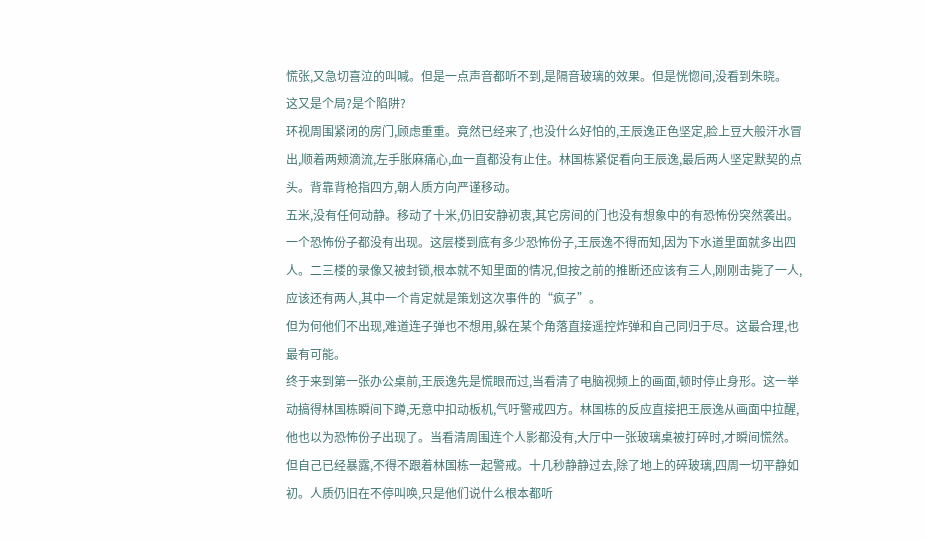慌张,又急切喜泣的叫喊。但是一点声音都听不到,是隔音玻璃的效果。但是恍惚间,没看到朱晓。
这又是个局?是个陷阱?
环视周围紧闭的房门,顾虑重重。竟然已经来了,也没什么好怕的,王辰逸正色坚定,脸上豆大般汗水冒出,顺着两颊滴流,左手胀麻痛心,血一直都没有止住。林国栋紧促看向王辰逸,最后两人坚定默契的点头。背靠背枪指四方,朝人质方向严谨移动。
五米,没有任何动静。移动了十米,仍旧安静初衷,其它房间的门也没有想象中的有恐怖份突然袭出。一个恐怖份子都没有出现。这层楼到底有多少恐怖份子,王辰逸不得而知,因为下水道里面就多出四人。二三楼的录像又被封锁,根本就不知里面的情况,但按之前的推断还应该有三人,刚刚击毙了一人,应该还有两人,其中一个肯定就是策划这次事件的“疯子”。
但为何他们不出现,难道连子弹也不想用,躲在某个角落直接遥控炸弹和自己同归于尽。这最合理,也最有可能。
终于来到第一张办公桌前,王辰逸先是慌眼而过,当看清了电脑视频上的画面,顿时停止身形。这一举动搞得林国栋瞬间下蹲,无意中扣动板机,气吁警戒四方。林国栋的反应直接把王辰逸从画面中拉醒,他也以为恐怖份子出现了。当看清周围连个人影都没有,大厅中一张玻璃桌被打碎时,才瞬间慌然。
但自己已经暴露,不得不跟着林国栋一起警戒。十几秒静静过去,除了地上的碎玻璃,四周一切平静如初。人质仍旧在不停叫唤,只是他们说什么根本都听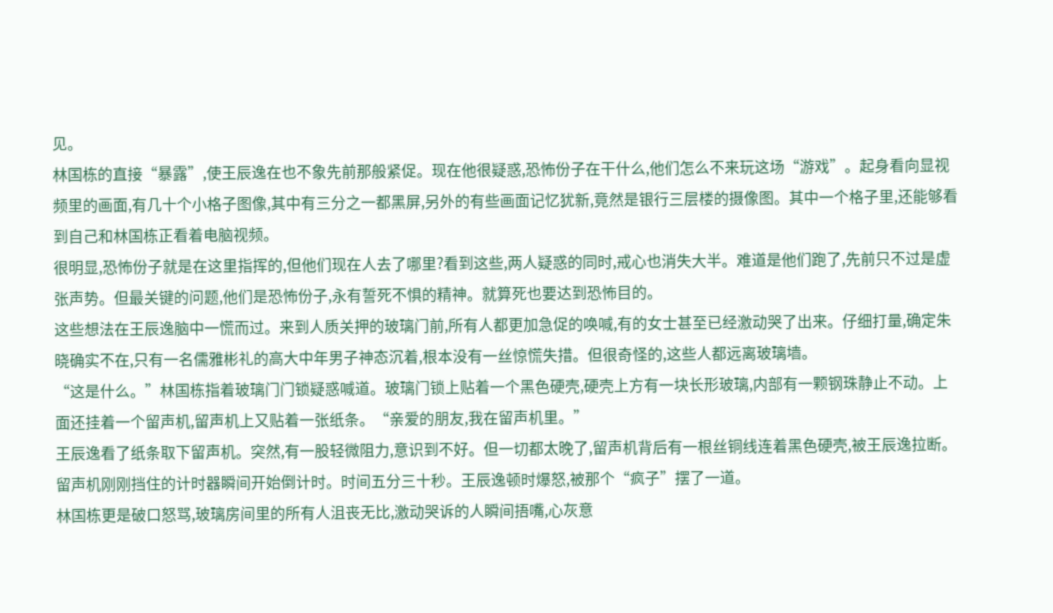见。
林国栋的直接“暴露”,使王辰逸在也不象先前那般紧促。现在他很疑惑,恐怖份子在干什么,他们怎么不来玩这场“游戏”。起身看向显视频里的画面,有几十个小格子图像,其中有三分之一都黑屏,另外的有些画面记忆犹新,竟然是银行三层楼的摄像图。其中一个格子里,还能够看到自己和林国栋正看着电脑视频。
很明显,恐怖份子就是在这里指挥的,但他们现在人去了哪里?看到这些,两人疑惑的同时,戒心也消失大半。难道是他们跑了,先前只不过是虚张声势。但最关键的问题,他们是恐怖份子,永有誓死不惧的精神。就算死也要达到恐怖目的。
这些想法在王辰逸脑中一慌而过。来到人质关押的玻璃门前,所有人都更加急促的唤喊,有的女士甚至已经激动哭了出来。仔细打量,确定朱晓确实不在,只有一名儒雅彬礼的高大中年男子神态沉着,根本没有一丝惊慌失措。但很奇怪的,这些人都远离玻璃墙。
“这是什么。”林国栋指着玻璃门门锁疑惑喊道。玻璃门锁上贴着一个黑色硬壳,硬壳上方有一块长形玻璃,内部有一颗钢珠静止不动。上面还挂着一个留声机,留声机上又贴着一张纸条。“亲爱的朋友,我在留声机里。”
王辰逸看了纸条取下留声机。突然,有一股轻微阻力,意识到不好。但一切都太晚了,留声机背后有一根丝铜线连着黑色硬壳,被王辰逸拉断。留声机刚刚挡住的计时器瞬间开始倒计时。时间五分三十秒。王辰逸顿时爆怒,被那个“疯子”摆了一道。
林国栋更是破口怒骂,玻璃房间里的所有人沮丧无比,激动哭诉的人瞬间捂嘴,心灰意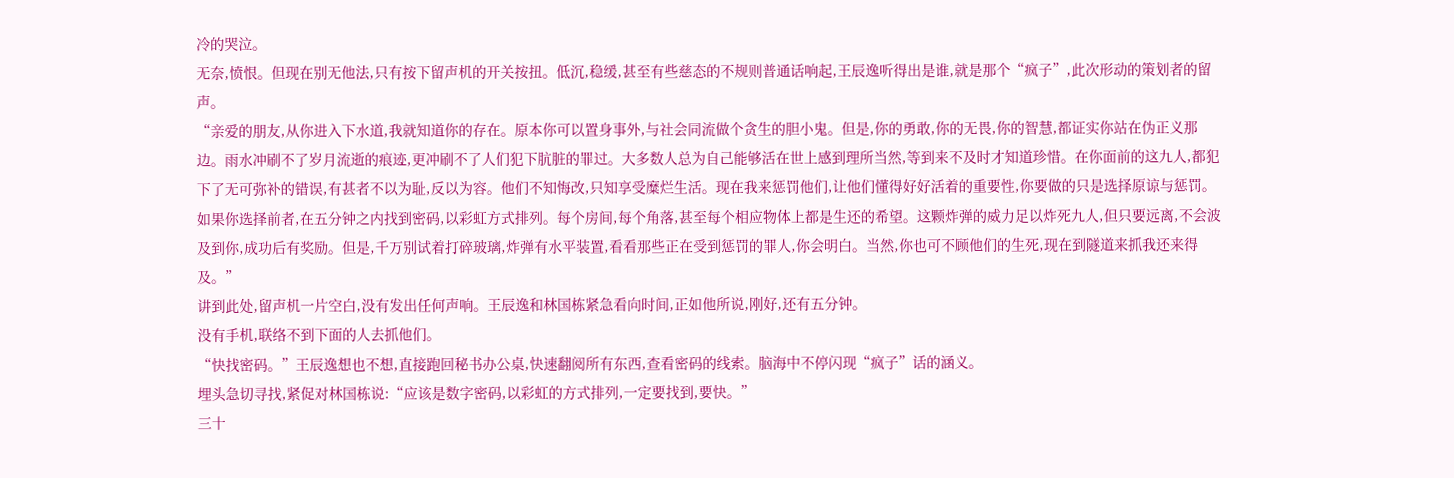冷的哭泣。
无奈,愤恨。但现在别无他法,只有按下留声机的开关按扭。低沉,稳缓,甚至有些慈态的不规则普通话响起,王辰逸听得出是谁,就是那个“疯子”,此次形动的策划者的留声。
“亲爱的朋友,从你进入下水道,我就知道你的存在。原本你可以置身事外,与社会同流做个贪生的胆小鬼。但是,你的勇敢,你的无畏,你的智慧,都证实你站在伪正义那边。雨水冲刷不了岁月流逝的痕迹,更冲刷不了人们犯下肮脏的罪过。大多数人总为自己能够活在世上感到理所当然,等到来不及时才知道珍惜。在你面前的这九人,都犯下了无可弥补的错误,有甚者不以为耻,反以为容。他们不知悔改,只知享受糜烂生活。现在我来惩罚他们,让他们懂得好好活着的重要性,你要做的只是选择原谅与惩罚。如果你选择前者,在五分钟之内找到密码,以彩虹方式排列。每个房间,每个角落,甚至每个相应物体上都是生还的希望。这颗炸弹的威力足以炸死九人,但只要远离,不会波及到你,成功后有奖励。但是,千万别试着打碎玻璃,炸弹有水平装置,看看那些正在受到惩罚的罪人,你会明白。当然,你也可不顾他们的生死,现在到隧道来抓我还来得及。”
讲到此处,留声机一片空白,没有发出任何声响。王辰逸和林国栋紧急看向时间,正如他所说,刚好,还有五分钟。
没有手机,联络不到下面的人去抓他们。
“快找密码。”王辰逸想也不想,直接跑回秘书办公桌,快速翻阅所有东西,查看密码的线索。脑海中不停闪现“疯子”话的涵义。
埋头急切寻找,紧促对林国栋说:“应该是数字密码,以彩虹的方式排列,一定要找到,要快。”
三十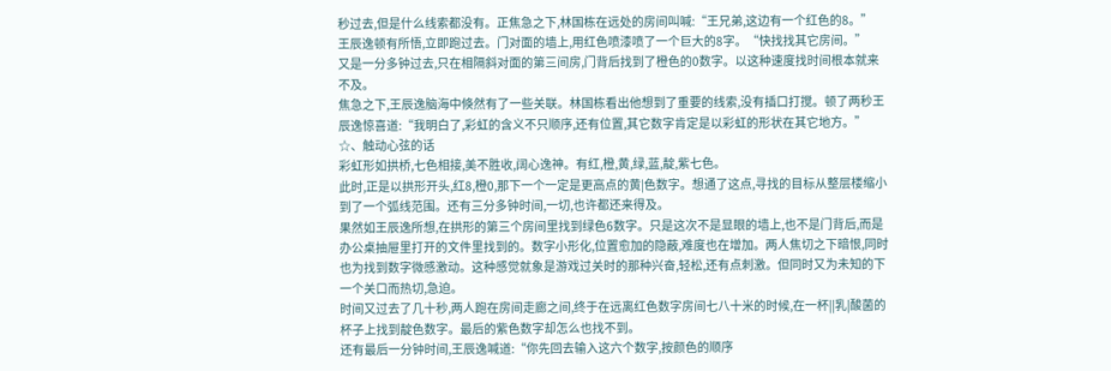秒过去,但是什么线索都没有。正焦急之下,林国栋在远处的房间叫喊:“王兄弟,这边有一个红色的8。”
王辰逸顿有所悟,立即跑过去。门对面的墙上,用红色喷漆喷了一个巨大的8字。“快找找其它房间。”
又是一分多钟过去,只在相隔斜对面的第三间房,门背后找到了橙色的0数字。以这种速度找时间根本就来不及。
焦急之下,王辰逸脑海中倏然有了一些关联。林国栋看出他想到了重要的线索,没有插口打搅。顿了两秒王辰逸惊喜道:“我明白了,彩虹的含义不只顺序,还有位置,其它数字肯定是以彩虹的形状在其它地方。”
☆、触动心弦的话
彩虹形如拱桥,七色相接,美不胜收,阔心逸神。有红,橙,黄,绿,蓝,靛,紫七色。
此时,正是以拱形开头,红8,橙0,那下一个一定是更高点的黄|色数字。想通了这点,寻找的目标从整层楼缩小到了一个弧线范围。还有三分多钟时间,一切,也许都还来得及。
果然如王辰逸所想,在拱形的第三个房间里找到绿色6数字。只是这次不是显眼的墙上,也不是门背后,而是办公桌抽屉里打开的文件里找到的。数字小形化,位置愈加的隐蔽,难度也在增加。两人焦切之下暗恨,同时也为找到数字微感激动。这种感觉就象是游戏过关时的那种兴奋,轻松,还有点刺激。但同时又为未知的下一个关口而热切,急迫。
时间又过去了几十秒,两人跑在房间走廊之间,终于在远离红色数字房间七八十米的时候,在一杯||乳|酸菌的杯子上找到靛色数字。最后的紫色数字却怎么也找不到。
还有最后一分钟时间,王辰逸喊道:“你先回去输入这六个数字,按颜色的顺序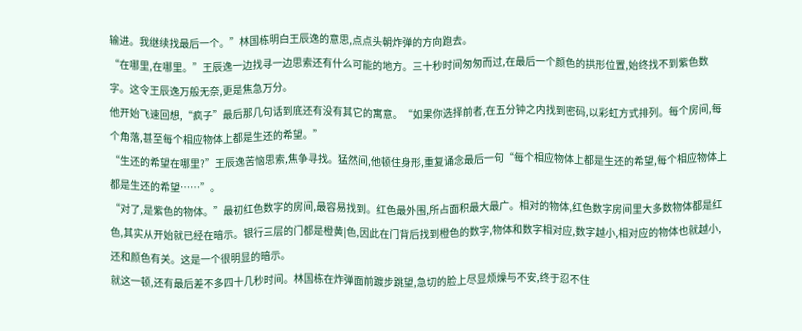输进。我继续找最后一个。”林国栋明白王辰逸的意思,点点头朝炸弹的方向跑去。
“在哪里,在哪里。”王辰逸一边找寻一边思索还有什么可能的地方。三十秒时间匆匆而过,在最后一个颜色的拱形位置,始终找不到紫色数字。这令王辰逸万般无奈,更是焦急万分。
他开始飞速回想,“疯子”最后那几句话到底还有没有其它的寓意。“如果你选择前者,在五分钟之内找到密码,以彩虹方式排列。每个房间,每个角落,甚至每个相应物体上都是生还的希望。”
“生还的希望在哪里?”王辰逸苦恼思索,焦争寻找。猛然间,他顿住身形,重复诵念最后一句“每个相应物体上都是生还的希望,每个相应物体上都是生还的希望……”。
“对了,是紫色的物体。”最初红色数字的房间,最容易找到。红色最外围,所占面积最大最广。相对的物体,红色数字房间里大多数物体都是红色,其实从开始就已经在暗示。银行三层的门都是橙黄|色,因此在门背后找到橙色的数字,物体和数字相对应,数字越小,相对应的物体也就越小,还和颜色有关。这是一个很明显的暗示。
就这一顿,还有最后差不多四十几秒时间。林国栋在炸弹面前踱步跳望,急切的脸上尽显烦燥与不安,终于忍不住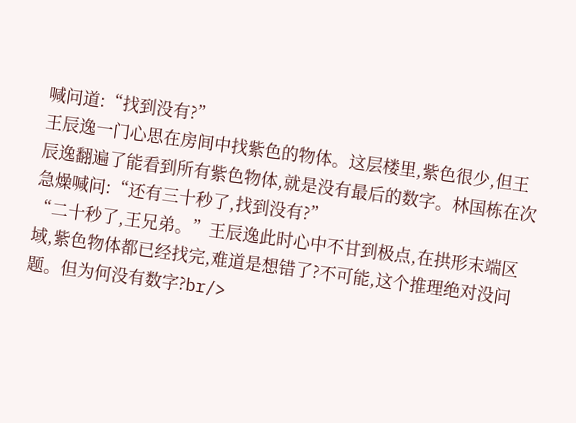喊问道:“找到没有?”
王辰逸一门心思在房间中找紫色的物体。这层楼里,紫色很少,但王辰逸翻遍了能看到所有紫色物体,就是没有最后的数字。林国栋在次急燥喊问:“还有三十秒了,找到没有?”
“二十秒了,王兄弟。”王辰逸此时心中不甘到极点,在拱形末端区域,紫色物体都已经找完,难道是想错了?不可能,这个推理绝对没问题。但为何没有数字?br/>